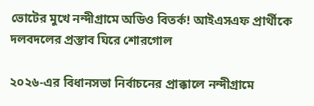ভোটের মুখে নন্দীগ্রামে অডিও বিতর্ক! আইএসএফ প্রার্থীকে দলবদলের প্রস্তাব ঘিরে শোরগোল

২০২৬-এর বিধানসভা নির্বাচনের প্রাক্কালে নন্দীগ্রামে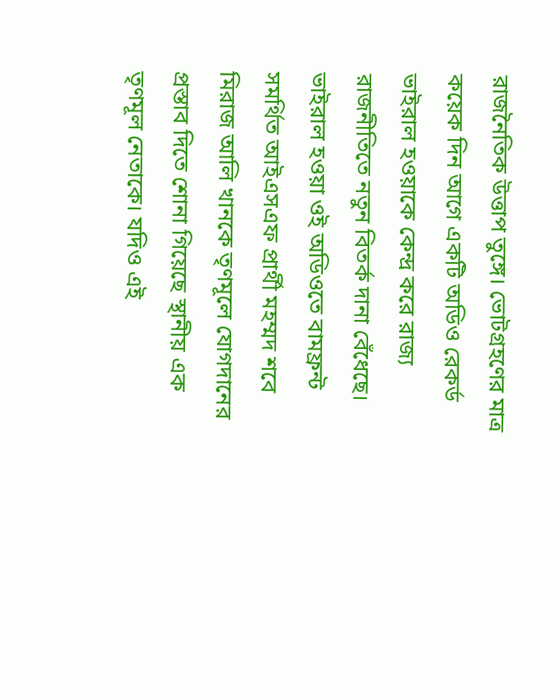রাজনৈতিক উত্তাপ তুঙ্গে। ভোটগ্রহণের মাত্র কয়েক দিন আগে একটি অডিও রেকর্ড ভাইরাল হওয়াকে কেন্দ্র করে রাজ্য রাজনীতিতে নতুন বিতর্ক দানা বেঁধেছে। ভাইরাল হওয়া ওই অডিওতে বামফ্রন্ট সমর্থিত আইএসএফ প্রার্থী মহম্মদ শবে মিরাজ আলি খানকে তৃণমূলে যোগদানের প্রস্তাব দিতে শোনা গিয়েছে স্থানীয় এক তৃণমূল নেতাকে। যদিও এই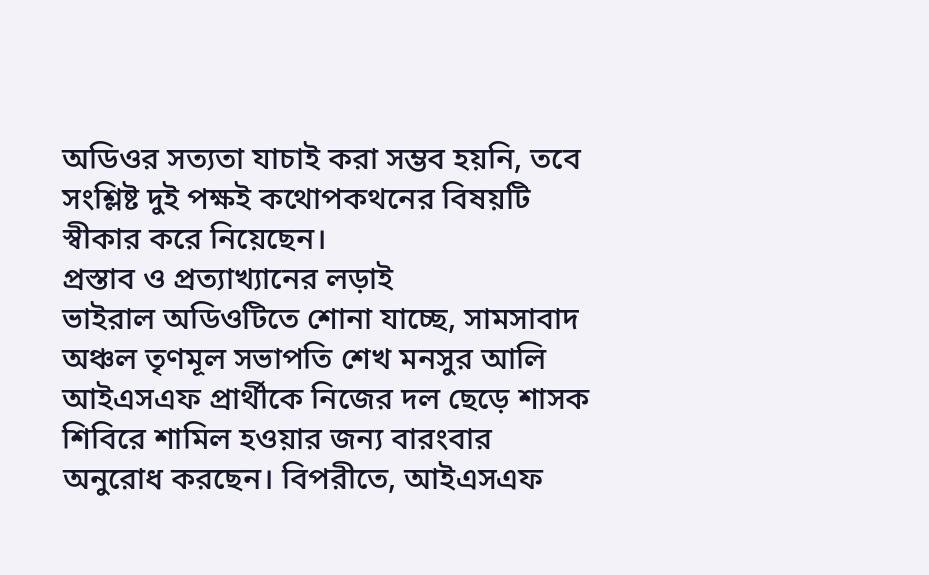অডিওর সত্যতা যাচাই করা সম্ভব হয়নি, তবে সংশ্লিষ্ট দুই পক্ষই কথোপকথনের বিষয়টি স্বীকার করে নিয়েছেন।
প্রস্তাব ও প্রত্যাখ্যানের লড়াই
ভাইরাল অডিওটিতে শোনা যাচ্ছে, সামসাবাদ অঞ্চল তৃণমূল সভাপতি শেখ মনসুর আলি আইএসএফ প্রার্থীকে নিজের দল ছেড়ে শাসক শিবিরে শামিল হওয়ার জন্য বারংবার অনুরোধ করছেন। বিপরীতে, আইএসএফ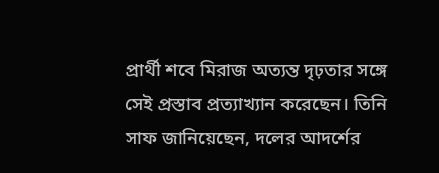প্রার্থী শবে মিরাজ অত্যন্ত দৃঢ়তার সঙ্গে সেই প্রস্তাব প্রত্যাখ্যান করেছেন। তিনি সাফ জানিয়েছেন, দলের আদর্শের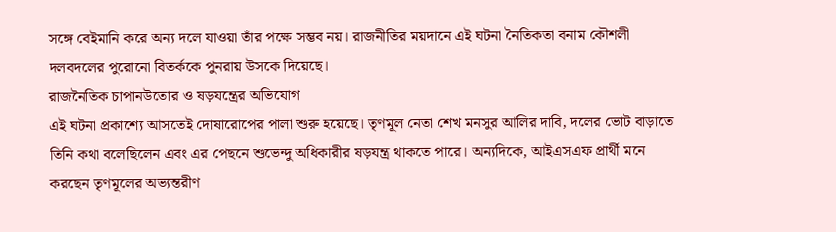সঙ্গে বেইমানি করে অন্য দলে যাওয়া তাঁর পক্ষে সম্ভব নয়। রাজনীতির ময়দানে এই ঘটনা নৈতিকতা বনাম কৌশলী দলবদলের পুরোনো বিতর্ককে পুনরায় উসকে দিয়েছে।
রাজনৈতিক চাপানউতোর ও ষড়যন্ত্রের অভিযোগ
এই ঘটনা প্রকাশ্যে আসতেই দোষারোপের পালা শুরু হয়েছে। তৃণমূল নেতা শেখ মনসুর আলির দাবি, দলের ভোট বাড়াতে তিনি কথা বলেছিলেন এবং এর পেছনে শুভেন্দু অধিকারীর ষড়যন্ত্র থাকতে পারে। অন্যদিকে, আইএসএফ প্রার্থী মনে করছেন তৃণমূলের অভ্যন্তরীণ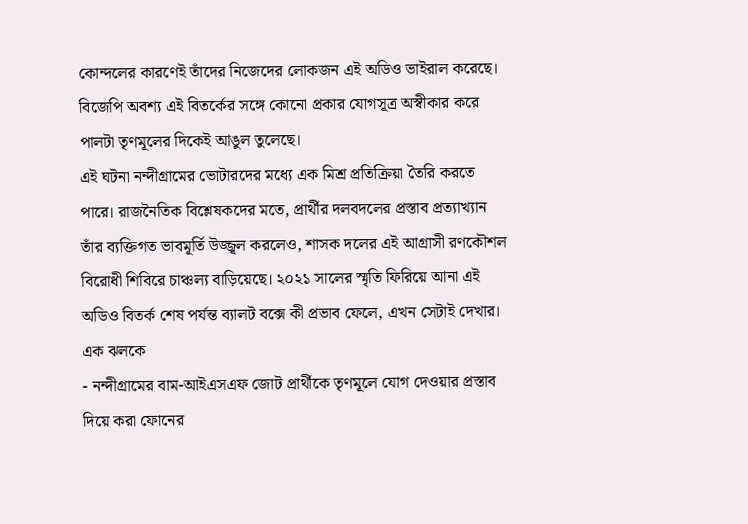কোন্দলের কারণেই তাঁদের নিজেদের লোকজন এই অডিও ভাইরাল করেছে। বিজেপি অবশ্য এই বিতর্কের সঙ্গে কোনো প্রকার যোগসূত্র অস্বীকার করে পালটা তৃণমূলের দিকেই আঙুল তুলেছে।
এই ঘটনা নন্দীগ্রামের ভোটারদের মধ্যে এক মিশ্র প্রতিক্রিয়া তৈরি করতে পারে। রাজনৈতিক বিশ্লেষকদের মতে, প্রার্থীর দলবদলের প্রস্তাব প্রত্যাখ্যান তাঁর ব্যক্তিগত ভাবমূর্তি উজ্জ্বল করলেও, শাসক দলের এই আগ্রাসী রণকৌশল বিরোধী শিবিরে চাঞ্চল্য বাড়িয়েছে। ২০২১ সালের স্মৃতি ফিরিয়ে আনা এই অডিও বিতর্ক শেষ পর্যন্ত ব্যালট বক্সে কী প্রভাব ফেলে, এখন সেটাই দেখার।
এক ঝলকে
- নন্দীগ্রামের বাম-আইএসএফ জোট প্রার্থীকে তৃণমূলে যোগ দেওয়ার প্রস্তাব দিয়ে করা ফোনের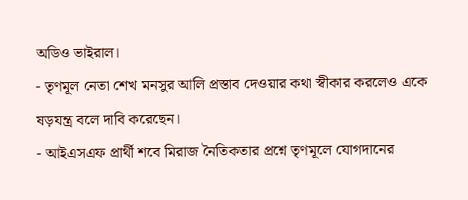অডিও ভাইরাল।
- তৃণমূল নেতা শেখ মনসুর আলি প্রস্তাব দেওয়ার কথা স্বীকার করলেও একে ষড়যন্ত্র বলে দাবি করেছেন।
- আইএসএফ প্রার্থী শবে মিরাজ নৈতিকতার প্রশ্নে তৃণমূলে যোগদানের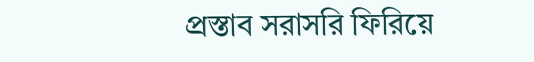প্রস্তাব সরাসরি ফিরিয়ে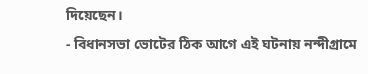দিয়েছেন।
- বিধানসভা ভোটের ঠিক আগে এই ঘটনায় নন্দীগ্রামে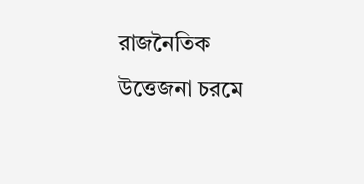রাজনৈতিক উত্তেজনা চরমে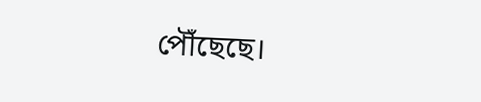পৌঁছেছে।